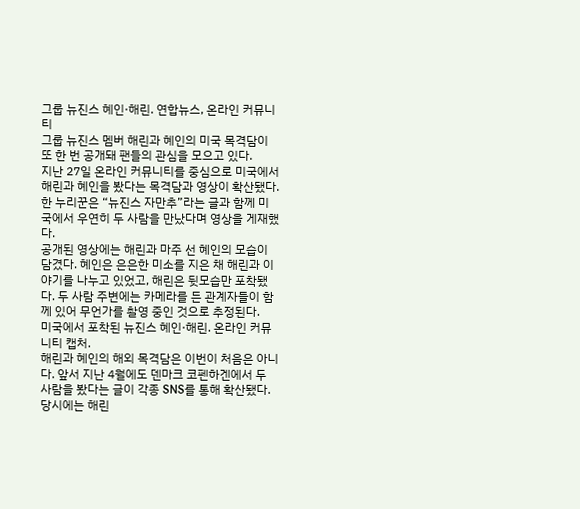그룹 뉴진스 혜인·해린. 연합뉴스, 온라인 커뮤니티
그룹 뉴진스 멤버 해린과 혜인의 미국 목격담이 또 한 번 공개돼 팬들의 관심을 모으고 있다.
지난 27일 온라인 커뮤니티를 중심으로 미국에서 해린과 혜인을 봤다는 목격담과 영상이 확산됐다. 한 누리꾼은 “뉴진스 자만추”라는 글과 함께 미국에서 우연히 두 사람을 만났다며 영상을 게재했다.
공개된 영상에는 해린과 마주 선 혜인의 모습이 담겼다. 혜인은 은은한 미소를 지은 채 해린과 이야기를 나누고 있었고, 해린은 뒷모습만 포착됐다. 두 사람 주변에는 카메라를 든 관계자들이 함께 있어 무언가를 촬영 중인 것으로 추정된다.
미국에서 포착된 뉴진스 혜인·해린. 온라인 커뮤니티 캡처.
해린과 혜인의 해외 목격담은 이번이 처음은 아니다. 앞서 지난 4월에도 덴마크 코펜하겐에서 두 사람을 봤다는 글이 각종 SNS를 통해 확산됐다.
당시에는 해린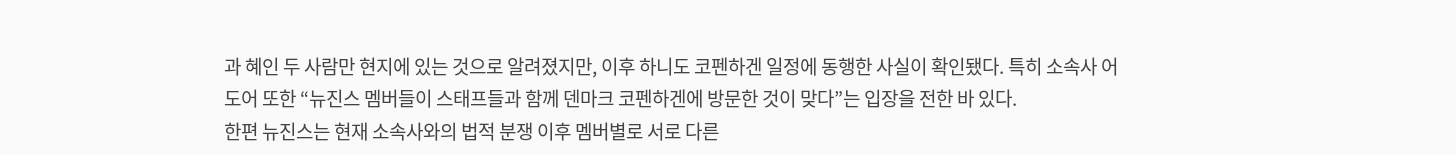과 혜인 두 사람만 현지에 있는 것으로 알려졌지만, 이후 하니도 코펜하겐 일정에 동행한 사실이 확인됐다. 특히 소속사 어도어 또한 “뉴진스 멤버들이 스태프들과 함께 덴마크 코펜하겐에 방문한 것이 맞다”는 입장을 전한 바 있다.
한편 뉴진스는 현재 소속사와의 법적 분쟁 이후 멤버별로 서로 다른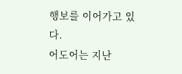행보를 이어가고 있다.
어도어는 지난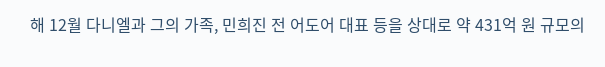해 12월 다니엘과 그의 가족, 민희진 전 어도어 대표 등을 상대로 약 431억 원 규모의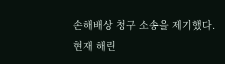손해배상 청구 소송을 제기했다.
현재 해린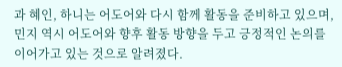과 혜인, 하니는 어도어와 다시 함께 활동을 준비하고 있으며, 민지 역시 어도어와 향후 활동 방향을 두고 긍정적인 논의를 이어가고 있는 것으로 알려졌다.